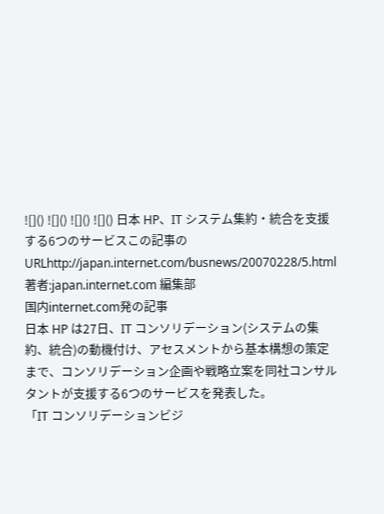![]() ![]() ![]() ![]() 日本 HP、IT システム集約・統合を支援する6つのサービスこの記事のURLhttp://japan.internet.com/busnews/20070228/5.html
著者:japan.internet.com 編集部
国内internet.com発の記事
日本 HP は27日、IT コンソリデーション(システムの集約、統合)の動機付け、アセスメントから基本構想の策定まで、コンソリデーション企画や戦略立案を同社コンサルタントが支援する6つのサービスを発表した。
「IT コンソリデーションビジ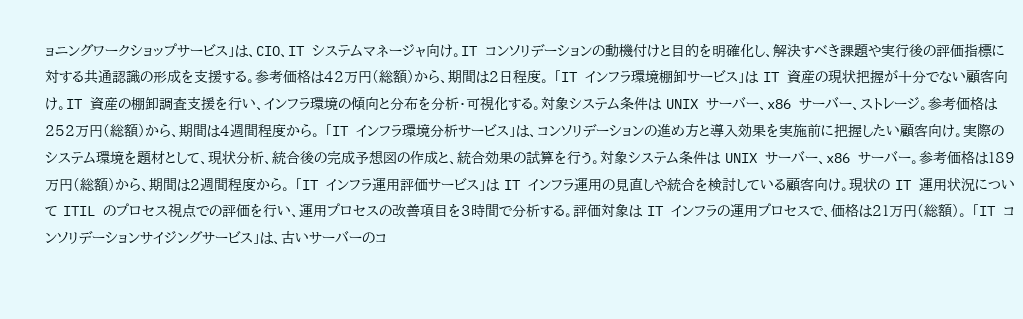ョニングワークショップサービス」は、CIO、IT システムマネージャ向け。IT コンソリデーションの動機付けと目的を明確化し、解決すべき課題や実行後の評価指標に対する共通認識の形成を支援する。参考価格は42万円(総額)から、期間は2日程度。 「IT インフラ環境棚卸サービス」は IT 資産の現状把握が十分でない顧客向け。IT 資産の棚卸調査支援を行い、インフラ環境の傾向と分布を分析・可視化する。対象システム条件は UNIX サーバー、x86 サーバー、ストレージ。参考価格は252万円(総額)から、期間は4週間程度から。 「IT インフラ環境分析サービス」は、コンソリデーションの進め方と導入効果を実施前に把握したい顧客向け。実際のシステム環境を題材として、現状分析、統合後の完成予想図の作成と、統合効果の試算を行う。対象システム条件は UNIX サーバー、x86 サーバー。参考価格は189万円(総額)から、期間は2週間程度から。 「IT インフラ運用評価サービス」は IT インフラ運用の見直しや統合を検討している顧客向け。現状の IT 運用状況について ITIL のプロセス視点での評価を行い、運用プロセスの改善項目を3時間で分析する。評価対象は IT インフラの運用プロセスで、価格は21万円(総額)。 「IT コンソリデーションサイジングサービス」は、古いサーバーのコ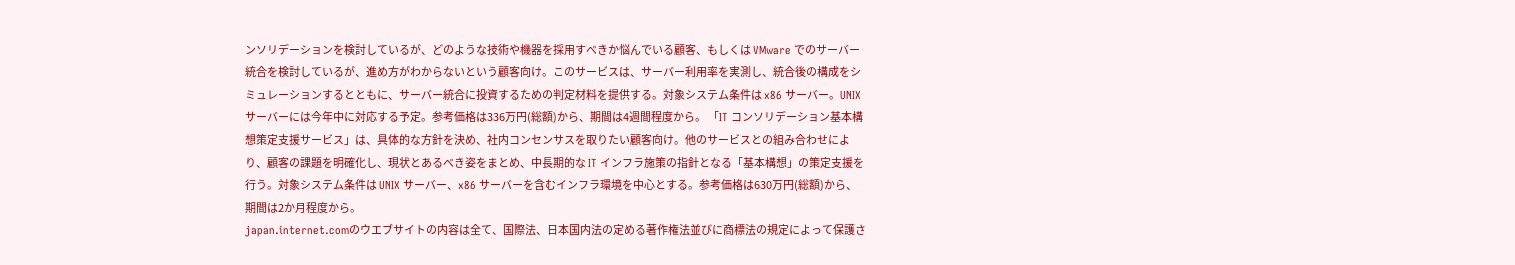ンソリデーションを検討しているが、どのような技術や機器を採用すべきか悩んでいる顧客、もしくは VMware でのサーバー統合を検討しているが、進め方がわからないという顧客向け。このサービスは、サーバー利用率を実測し、統合後の構成をシミュレーションするとともに、サーバー統合に投資するための判定材料を提供する。対象システム条件は x86 サーバー。UNIX サーバーには今年中に対応する予定。参考価格は336万円(総額)から、期間は4週間程度から。 「IT コンソリデーション基本構想策定支援サービス」は、具体的な方針を決め、社内コンセンサスを取りたい顧客向け。他のサービスとの組み合わせにより、顧客の課題を明確化し、現状とあるべき姿をまとめ、中長期的な IT インフラ施策の指針となる「基本構想」の策定支援を行う。対象システム条件は UNIX サーバー、x86 サーバーを含むインフラ環境を中心とする。参考価格は630万円(総額)から、期間は2か月程度から。
japan.internet.comのウエブサイトの内容は全て、国際法、日本国内法の定める著作権法並びに商標法の規定によって保護さ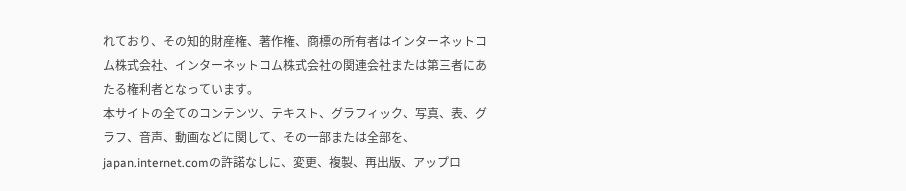れており、その知的財産権、著作権、商標の所有者はインターネットコム株式会社、インターネットコム株式会社の関連会社または第三者にあたる権利者となっています。
本サイトの全てのコンテンツ、テキスト、グラフィック、写真、表、グラフ、音声、動画などに関して、その一部または全部を、japan.internet.comの許諾なしに、変更、複製、再出版、アップロ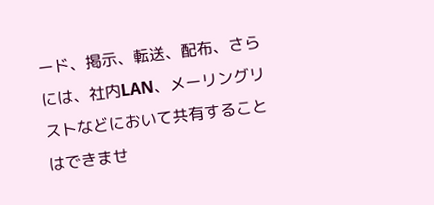ード、掲示、転送、配布、さらには、社内LAN、メーリングリストなどにおいて共有することはできませ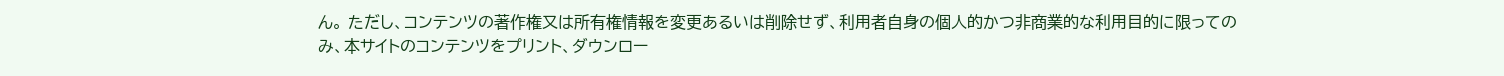ん。 ただし、コンテンツの著作権又は所有権情報を変更あるいは削除せず、利用者自身の個人的かつ非商業的な利用目的に限ってのみ、本サイトのコンテンツをプリント、ダウンロー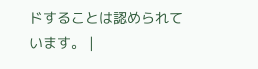ドすることは認められています。 |